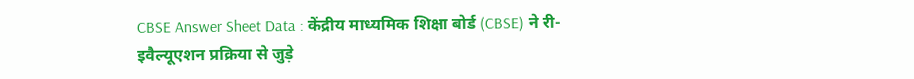CBSE Answer Sheet Data : केंद्रीय माध्यमिक शिक्षा बोर्ड (CBSE) ने री-इवैल्यूएशन प्रक्रिया से जुड़े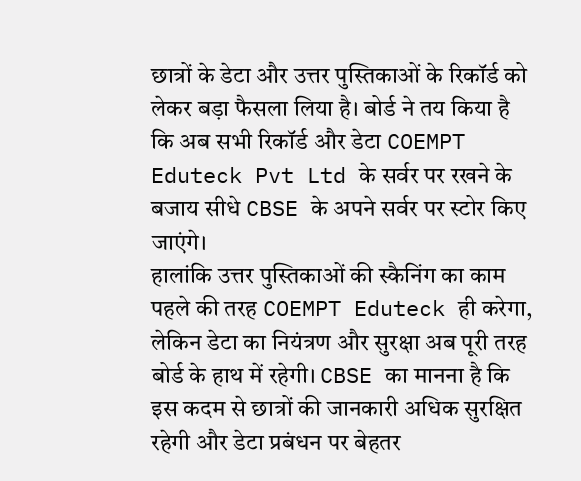छात्रों के डेटा और उत्तर पुस्तिकाओं के रिकॉर्ड को लेकर बड़ा फैसला लिया है। बोर्ड ने तय किया है कि अब सभी रिकॉर्ड और डेटा COEMPT Eduteck Pvt Ltd के सर्वर पर रखने के बजाय सीधे CBSE के अपने सर्वर पर स्टोर किए जाएंगे।
हालांकि उत्तर पुस्तिकाओं की स्कैनिंग का काम पहले की तरह COEMPT Eduteck ही करेगा, लेकिन डेटा का नियंत्रण और सुरक्षा अब पूरी तरह बोर्ड के हाथ में रहेगी। CBSE का मानना है कि इस कदम से छात्रों की जानकारी अधिक सुरक्षित रहेगी और डेटा प्रबंधन पर बेहतर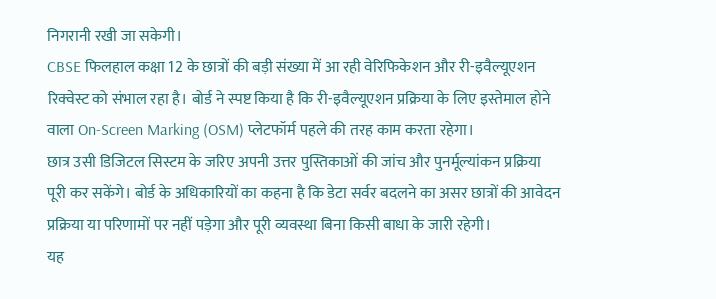निगरानी रखी जा सकेगी।
CBSE फिलहाल कक्षा 12 के छात्रों की बड़ी संख्या में आ रही वेरिफिकेशन और री-इवैल्यूएशन रिक्वेस्ट को संभाल रहा है। बोर्ड ने स्पष्ट किया है कि री-इवैल्यूएशन प्रक्रिया के लिए इस्तेमाल होने वाला On-Screen Marking (OSM) प्लेटफॉर्म पहले की तरह काम करता रहेगा।
छात्र उसी डिजिटल सिस्टम के जरिए अपनी उत्तर पुस्तिकाओं की जांच और पुनर्मूल्यांकन प्रक्रिया पूरी कर सकेंगे। बोर्ड के अधिकारियों का कहना है कि डेटा सर्वर बदलने का असर छात्रों की आवेदन प्रक्रिया या परिणामों पर नहीं पड़ेगा और पूरी व्यवस्था बिना किसी बाधा के जारी रहेगी।
यह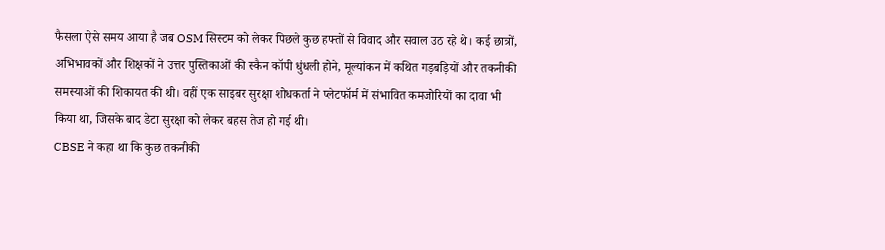फैसला ऐसे समय आया है जब OSM सिस्टम को लेकर पिछले कुछ हफ्तों से विवाद और सवाल उठ रहे थे। कई छात्रों, अभिभावकों और शिक्षकों ने उत्तर पुस्तिकाओं की स्कैन कॉपी धुंधली होने, मूल्यांकन में कथित गड़बड़ियों और तकनीकी समस्याओं की शिकायत की थी। वहीं एक साइबर सुरक्षा शोधकर्ता ने प्लेटफॉर्म में संभावित कमजोरियों का दावा भी किया था, जिसके बाद डेटा सुरक्षा को लेकर बहस तेज हो गई थी।
CBSE ने कहा था कि कुछ तकनीकी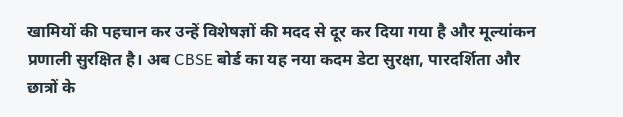खामियों की पहचान कर उन्हें विशेषज्ञों की मदद से दूर कर दिया गया है और मूल्यांकन प्रणाली सुरक्षित है। अब CBSE बोर्ड का यह नया कदम डेटा सुरक्षा, पारदर्शिता और छात्रों के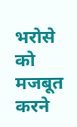भरोसे को मजबूत करने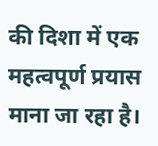की दिशा में एक महत्वपूर्ण प्रयास माना जा रहा है।